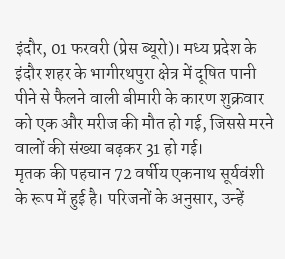इंदौर, 01 फरवरी (प्रेस ब्यूरो)। मध्य प्रदेश के इंदौर शहर के भागीरथपुरा क्षेत्र में दूषित पानी पीने से फैलने वाली बीमारी के कारण शुक्रवार को एक और मरीज की मौत हो गई, जिससे मरने वालों की संख्या बढ़कर 31 हो गई।
मृतक की पहचान 72 वर्षीय एकनाथ सूर्यवंशी के रूप में हुई है। परिजनों के अनुसार, उन्हें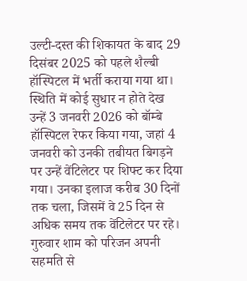उल्टी-दस्त की शिकायत के बाद 29 दिसंबर 2025 को पहले शैल्बी हॉस्पिटल में भर्ती कराया गया था। स्थिति में कोई सुधार न होते देख उन्हें 3 जनवरी 2026 को बॉम्बे हॉस्पिटल रेफर किया गया, जहां 4 जनवरी को उनकी तबीयत बिगड़ने पर उन्हें वेंटिलेटर पर शिफ्ट कर दिया गया। उनका इलाज करीब 30 दिनों तक चला, जिसमें वे 25 दिन से अधिक समय तक वेंटिलेटर पर रहे। गुरुवार शाम को परिजन अपनी सहमति से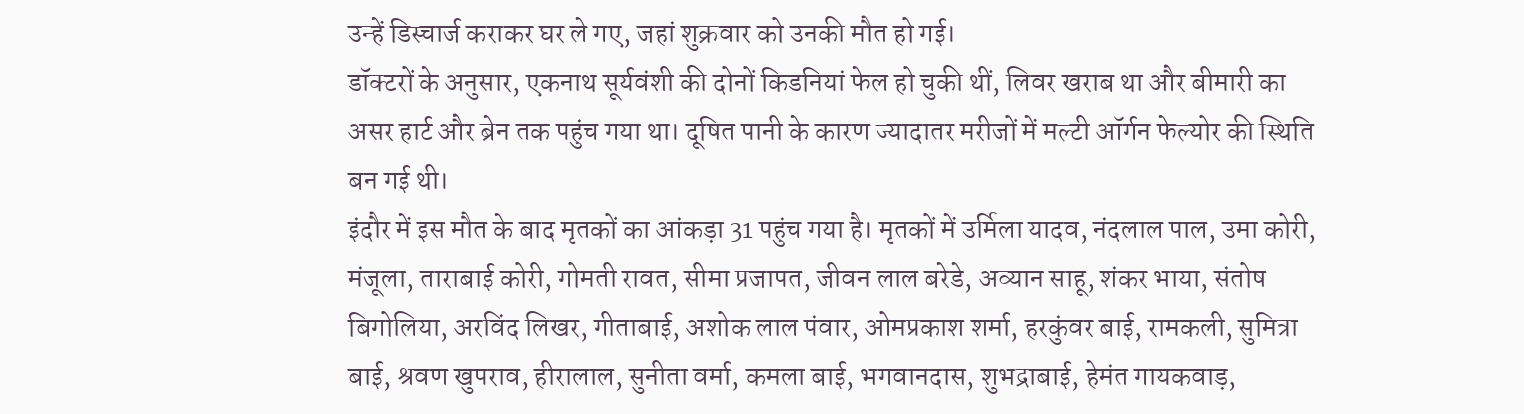उन्हें डिस्चार्ज कराकर घर ले गए, जहां शुक्रवार को उनकी मौत हो गई।
डॉक्टरों के अनुसार, एकनाथ सूर्यवंशी की दोनों किडनियां फेल हो चुकी थीं, लिवर खराब था और बीमारी का असर हार्ट और ब्रेन तक पहुंच गया था। दूषित पानी के कारण ज्यादातर मरीजों में मल्टी ऑर्गन फेल्योर की स्थिति बन गई थी।
इंदौर में इस मौत के बाद मृतकों का आंकड़ा 31 पहुंच गया है। मृतकों में उर्मिला यादव, नंदलाल पाल, उमा कोरी, मंजूला, ताराबाई कोरी, गोमती रावत, सीमा प्रजापत, जीवन लाल बरेडे, अव्यान साहू, शंकर भाया, संतोष बिगोलिया, अरविंद लिखर, गीताबाई, अशोक लाल पंवार, ओमप्रकाश शर्मा, हरकुंवर बाई, रामकली, सुमित्रा बाई, श्रवण खुपराव, हीरालाल, सुनीता वर्मा, कमला बाई, भगवानदास, शुभद्राबाई, हेमंत गायकवाड़,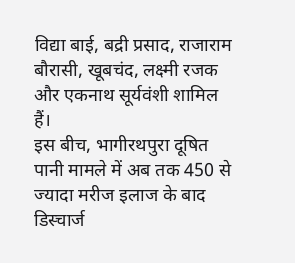विद्या बाई, बद्री प्रसाद, राजाराम बौरासी, खूबचंद, लक्ष्मी रजक और एकनाथ सूर्यवंशी शामिल हैं।
इस बीच, भागीरथपुरा दूषित पानी मामले में अब तक 450 से ज्यादा मरीज इलाज के बाद डिस्चार्ज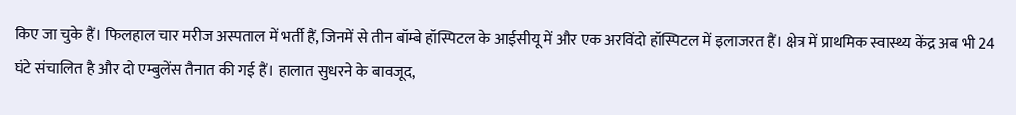किए जा चुके हैं। फिलहाल चार मरीज अस्पताल में भर्ती हैं, जिनमें से तीन बॉम्बे हॉस्पिटल के आईसीयू में और एक अरविंदो हॉस्पिटल में इलाजरत हैं। क्षेत्र में प्राथमिक स्वास्थ्य केंद्र अब भी 24 घंटे संचालित है और दो एम्बुलेंस तैनात की गई हैं। हालात सुधरने के बावजूद,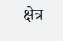क्षेत्र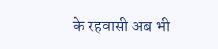के रहवासी अब भी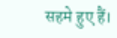सहमे हुए हैं।